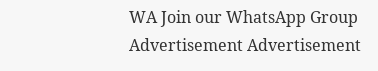WA Join our WhatsApp Group
Advertisement Advertisement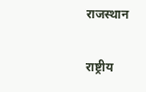राजस्थान

राष्ट्रीय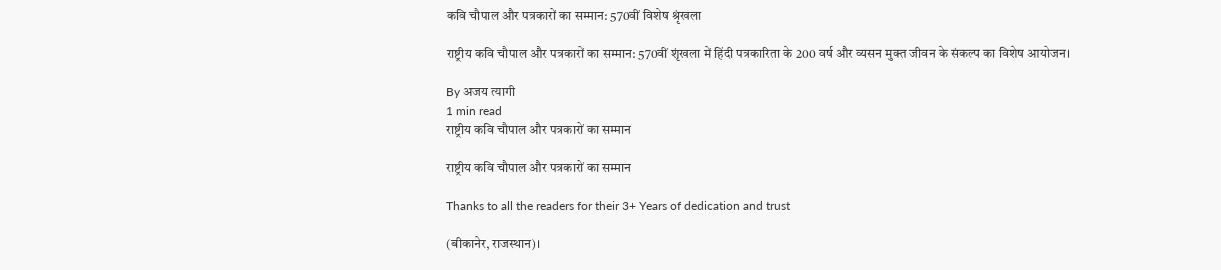कवि चौपाल और पत्रकारों का सम्मान: 570वीं विशेष श्रृंखला

राष्ट्रीय कवि चौपाल और पत्रकारों का सम्मान: 570वीं शृंखला में हिंदी पत्रकारिता के 200 वर्ष और व्यसन मुक्त जीवन के संकल्प का विशेष आयोजन।

By अजय त्यागी
1 min read
राष्ट्रीय कवि चौपाल और पत्रकारों का सम्मान

राष्ट्रीय कवि चौपाल और पत्रकारों का सम्मान

Thanks to all the readers for their 3+ Years of dedication and trust

(बीकानेर, राजस्थान)।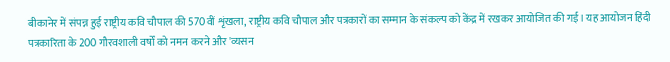बीकानेर में संपन्न हुई राष्ट्रीय कवि चौपाल की 570वीं शृंखला, राष्ट्रीय कवि चौपाल और पत्रकारों का सम्मान के संकल्प को केंद्र में रखकर आयोजित की गई। यह आयोजन हिंदी पत्रकारिता के 200 गौरवशाली वर्षों को नमन करने और 'व्यसन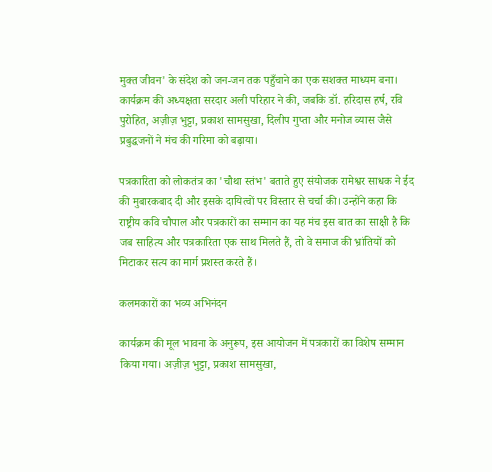मुक्त जीवन' के संदेश को जन-जन तक पहुँचाने का एक सशक्त माध्यम बना। कार्यक्रम की अध्यक्षता सरदार अली परिहार ने की, जबकि डॉ. हरिदास हर्ष, रवि पुरोहित, अज़ीज़ भुट्टा, प्रकाश सामसुखा, दिलीप गुप्ता और मनोज व्यास जैसे प्रबुद्धजनों ने मंच की गरिमा को बढ़ाया।

पत्रकारिता को लोकतंत्र का 'चौथा स्तंभ' बताते हुए संयोजक रामेश्वर साधक ने ईद की मुबारकबाद दी और इसके दायित्वों पर विस्तार से चर्चा की। उन्होंने कहा कि राष्ट्रीय कवि चौपाल और पत्रकारों का सम्मान का यह मंच इस बात का साक्षी है कि जब साहित्य और पत्रकारिता एक साथ मिलते हैं, तो वे समाज की भ्रांतियों को मिटाकर सत्य का मार्ग प्रशस्त करते हैं।

कलमकारों का भव्य अभिनंदन

कार्यक्रम की मूल भावना के अनुरूप, इस आयोजन में पत्रकारों का विशेष सम्मान किया गया। अज़ीज़ भुट्टा, प्रकाश सामसुखा,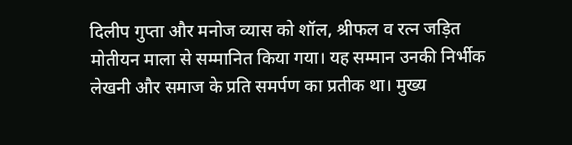दिलीप गुप्ता और मनोज व्यास को शॉल, श्रीफल व रत्न जड़ित मोतीयन माला से सम्मानित किया गया। यह सम्मान उनकी निर्भीक लेखनी और समाज के प्रति समर्पण का प्रतीक था। मुख्य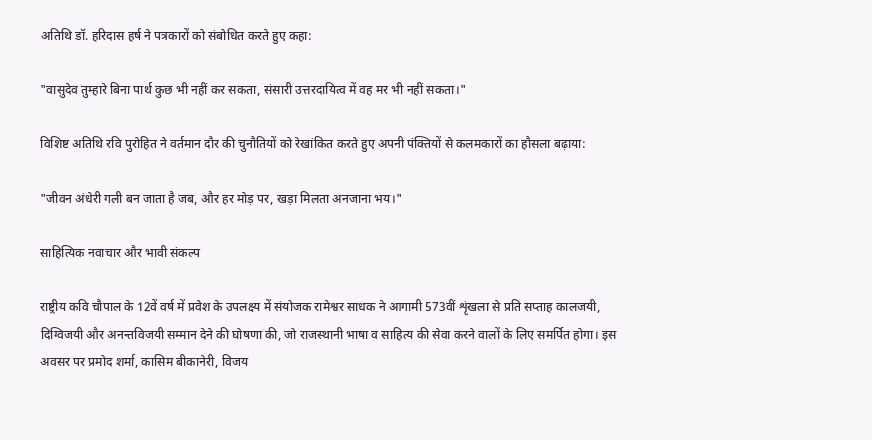अतिथि डॉ. हरिदास हर्ष ने पत्रकारों को संबोधित करते हुए कहा:

"वासुदेव तुम्हारे बिना पार्थ कुछ भी नहीं कर सकता, संसारी उत्तरदायित्व में वह मर भी नहीं सकता।"

विशिष्ट अतिथि रवि पुरोहित ने वर्तमान दौर की चुनौतियों को रेखांकित करते हुए अपनी पंक्तियों से कलमकारों का हौसला बढ़ाया:

"जीवन अंधेरी गली बन जाता है जब, और हर मोड़ पर, खड़ा मिलता अनजाना भय।"

साहित्यिक नवाचार और भावी संकल्प

राष्ट्रीय कवि चौपाल के 12वें वर्ष में प्रवेश के उपलक्ष्य में संयोजक रामेश्वर साधक ने आगामी 573वीं शृंखला से प्रति सप्ताह कालजयी, दिग्विजयी और अनन्तविजयी सम्मान देने की घोषणा की, जो राजस्थानी भाषा व साहित्य की सेवा करने वालों के लिए समर्पित होगा। इस अवसर पर प्रमोद शर्मा, कासिम बीकानेरी, विजय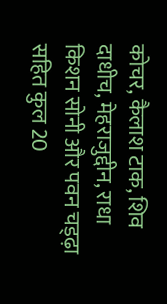कोचर, कैलाश टाक, शिव दाधीच, मेहराजुद्दीन, राधा किशन सोनी और पवन चड्ढ़ा सहित कुल 20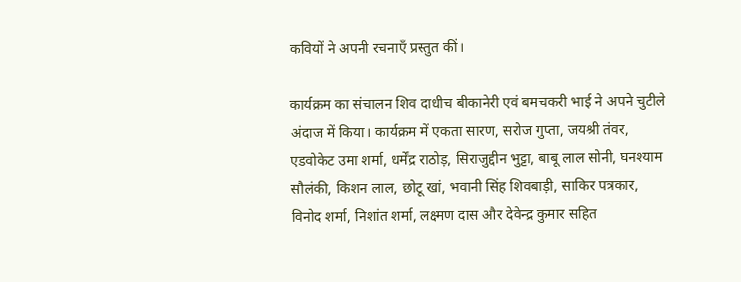कवियों ने अपनी रचनाएँ प्रस्तुत कीं।

कार्यक्रम का संचालन शिव दाधीच बीकानेरी एवं बमचकरी भाई ने अपने चुटीले अंदाज में किया। कार्यक्रम में एकता सारण, सरोज गुप्ता, जयश्री तंवर, एडवोकेट उमा शर्मा, धर्मेंद्र राठोड़, सिराजुद्दीन भुट्टा, बाबू लाल सोनी, घनश्याम सौलंकी, किशन लाल, छोटू खां, भवानी सिंह शिवबाड़ी, साकिर पत्रकार, विनोद शर्मा, निशांत शर्मा, लक्ष्मण दास और देवेन्द्र कुमार सहित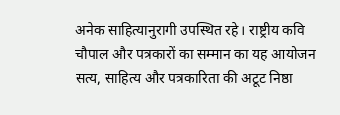अनेक साहित्यानुरागी उपस्थित रहे। राष्ट्रीय कवि चौपाल और पत्रकारों का सम्मान का यह आयोजन सत्य, साहित्य और पत्रकारिता की अटूट निष्ठा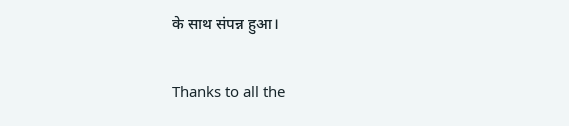के साथ संपन्न हुआ।

Thanks to all the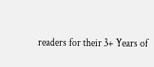readers for their 3+ Years of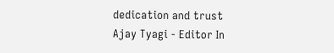dedication and trust
Ajay Tyagi - Editor In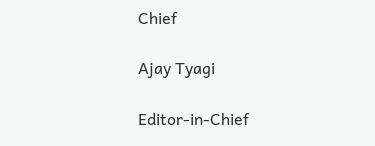Chief

Ajay Tyagi

Editor-in-Chief